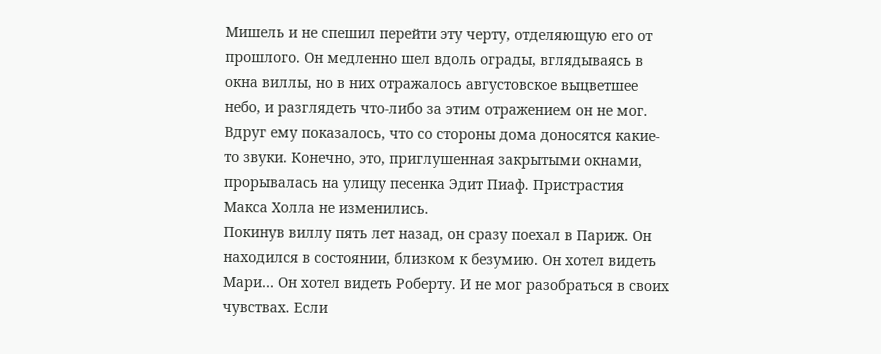Мишель и не спешил перейти эту черту, отделяющую его от прошлого. Он медленно шел вдоль ограды, вглядываясь в окна виллы, но в них отражалось августовское выцветшее небо, и разглядеть что-либо за этим отражением он не мог. Вдруг ему показалось, что со стороны дома доносятся какие-то звуки. Конечно, это, приглушенная закрытыми окнами, прорывалась на улицу песенка Эдит Пиаф. Пристрастия Макса Холла не изменились.
Покинув виллу пять лет назад, он сразу поехал в Париж. Он находился в состоянии, близком к безумию. Он хотел видеть Мари… Он хотел видеть Роберту. И не мог разобраться в своих чувствах. Если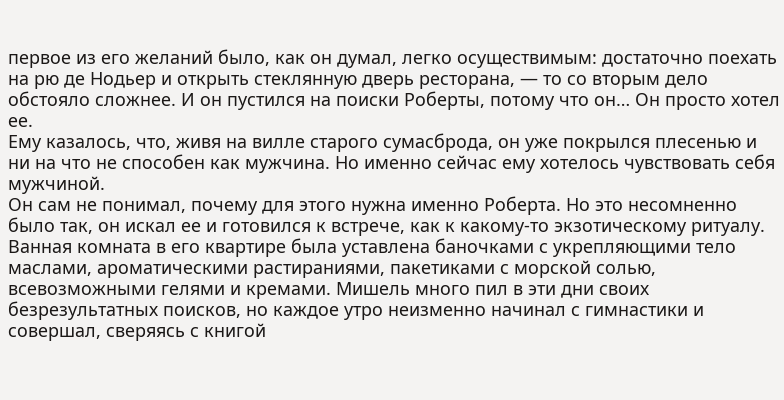первое из его желаний было, как он думал, легко осуществимым: достаточно поехать на рю де Нодьер и открыть стеклянную дверь ресторана, — то со вторым дело обстояло сложнее. И он пустился на поиски Роберты, потому что он… Он просто хотел ее.
Ему казалось, что, живя на вилле старого сумасброда, он уже покрылся плесенью и ни на что не способен как мужчина. Но именно сейчас ему хотелось чувствовать себя мужчиной.
Он сам не понимал, почему для этого нужна именно Роберта. Но это несомненно было так, он искал ее и готовился к встрече, как к какому-то экзотическому ритуалу. Ванная комната в его квартире была уставлена баночками с укрепляющими тело маслами, ароматическими растираниями, пакетиками с морской солью, всевозможными гелями и кремами. Мишель много пил в эти дни своих безрезультатных поисков, но каждое утро неизменно начинал с гимнастики и совершал, сверяясь с книгой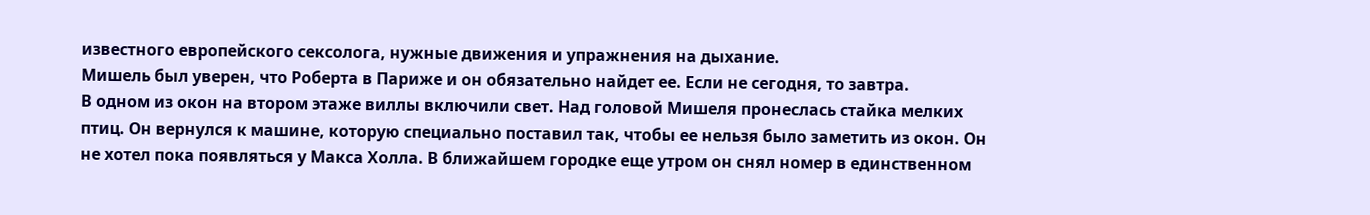известного европейского сексолога, нужные движения и упражнения на дыхание.
Мишель был уверен, что Роберта в Париже и он обязательно найдет ее. Если не сегодня, то завтра.
В одном из окон на втором этаже виллы включили свет. Над головой Мишеля пронеслась стайка мелких птиц. Он вернулся к машине, которую специально поставил так, чтобы ее нельзя было заметить из окон. Он не хотел пока появляться у Макса Холла. В ближайшем городке еще утром он снял номер в единственном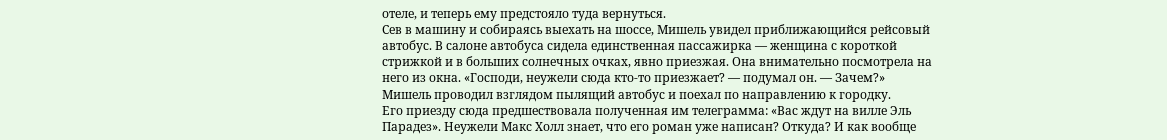отеле, и теперь ему предстояло туда вернуться.
Сев в машину и собираясь выехать на шоссе, Мишель увидел приближающийся рейсовый автобус. В салоне автобуса сидела единственная пассажирка — женщина с короткой стрижкой и в больших солнечных очках, явно приезжая. Она внимательно посмотрела на него из окна. «Господи, неужели сюда кто-то приезжает? — подумал он. — Зачем?»
Мишель проводил взглядом пылящий автобус и поехал по направлению к городку.
Его приезду сюда предшествовала полученная им телеграмма: «Вас ждут на вилле Эль Парадез». Неужели Макс Холл знает, что его роман уже написан? Откуда? И как вообще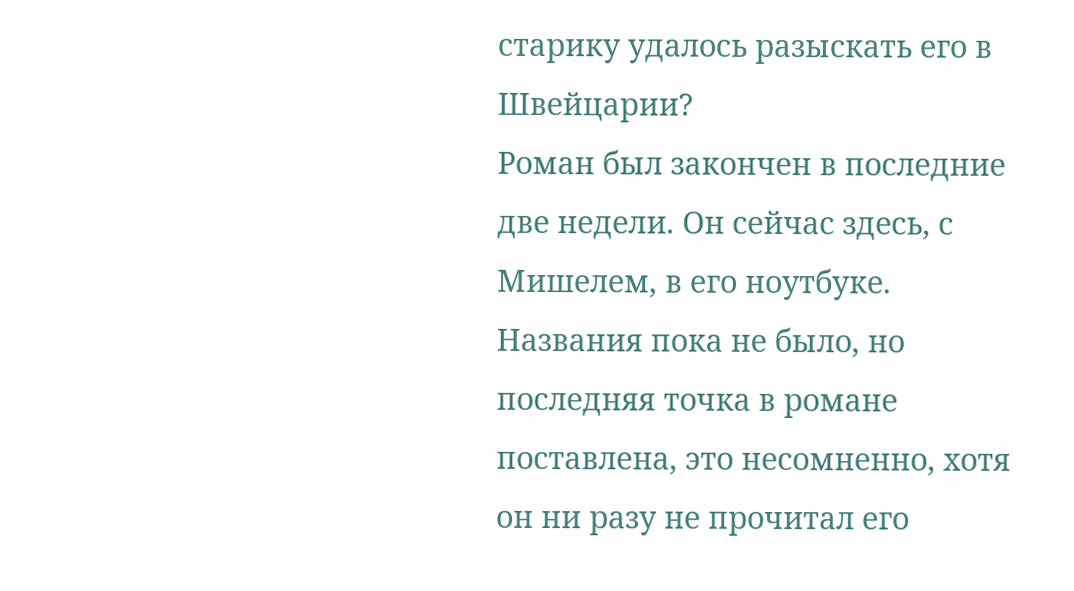старику удалось разыскать его в Швейцарии?
Роман был закончен в последние две недели. Он сейчас здесь, с Мишелем, в его ноутбуке. Названия пока не было, но последняя точка в романе поставлена, это несомненно, хотя он ни разу не прочитал его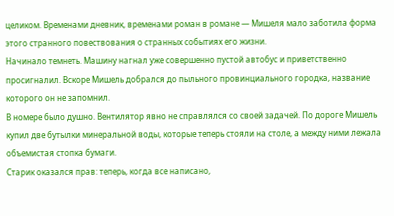целиком. Временами дневник, временами роман в романе — Мишеля мало заботила форма этого странного повествования о странных событиях его жизни.
Начинало темнеть. Машину нагнал уже совершенно пустой автобус и приветственно просигналил. Вскоре Мишель добрался до пыльного провинциального городка, название которого он не запомнил.
В номере было душно. Вентилятор явно не справлялся со своей задачей. По дороге Мишель купил две бутылки минеральной воды, которые теперь стояли на столе, а между ними лежала объемистая стопка бумаги.
Старик оказался прав: теперь, когда все написано,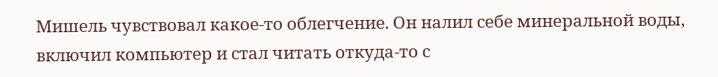Мишель чувствовал какое-то облегчение. Он налил себе минеральной воды, включил компьютер и стал читать откуда-то с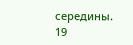середины.
19